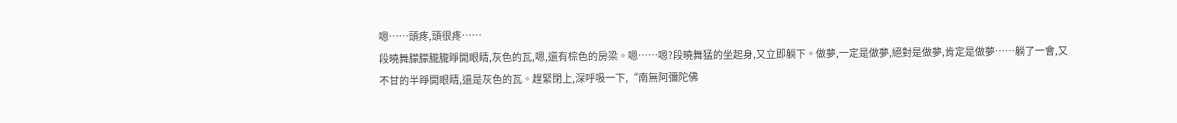嗯……頭疼,頭很疼……
段曉舞朦朦朧朧睜開眼睛,灰色的瓦,嗯,還有棕色的房梁。嗯……嗯?段曉舞猛的坐起身,又立即躺下。做夢,一定是做夢,絕對是做夢,肯定是做夢……躺了一會,又不甘的半睜開眼睛,還是灰色的瓦。趕緊閉上,深呼吸一下,“南無阿彌陀佛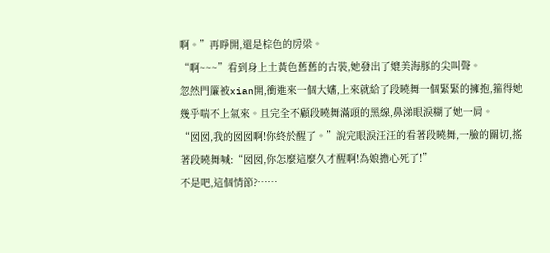啊。”再睜開,還是棕色的房梁。
“啊~~~”看到身上土黃色舊舊的古裝,她發出了媲美海豚的尖叫聲。
忽然門簾被xian開,衝進來一個大嬸,上來就給了段曉舞一個緊緊的擁抱,箍得她幾乎喘不上氣來。且完全不顧段曉舞滿頭的黑線,鼻涕眼淚糊了她一肩。
“囡囡,我的囡囡啊!你終於醒了。”說完眼淚汪汪的看著段曉舞,一臉的關切,搖著段曉舞喊:“囡囡,你怎麼這麼久才醒啊!為娘擔心死了!”
不是吧,這個情節?……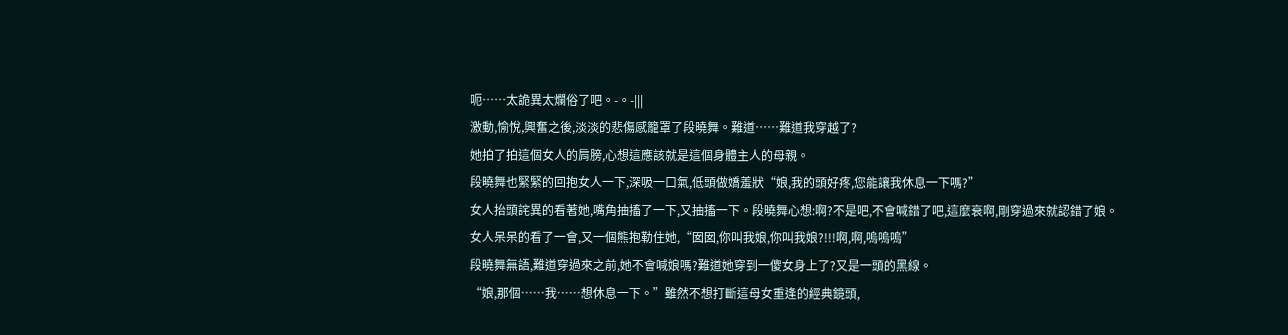呃……太詭異太爛俗了吧。-。-|||
激動,愉悅,興奮之後,淡淡的悲傷感籠罩了段曉舞。難道……難道我穿越了?
她拍了拍這個女人的肩膀,心想這應該就是這個身體主人的母親。
段曉舞也緊緊的回抱女人一下,深吸一口氣,低頭做嬌羞狀“娘,我的頭好疼,您能讓我休息一下嗎?”
女人抬頭詫異的看著她,嘴角抽搐了一下,又抽搐一下。段曉舞心想:啊?不是吧,不會喊錯了吧,這麼衰啊,剛穿過來就認錯了娘。
女人呆呆的看了一會,又一個熊抱勒住她,“囡囡,你叫我娘,你叫我娘?!!!啊,啊,嗚嗚嗚”
段曉舞無語,難道穿過來之前,她不會喊娘嗎?難道她穿到一傻女身上了?又是一頭的黑線。
“娘,那個……我……想休息一下。”雖然不想打斷這母女重逢的經典鏡頭,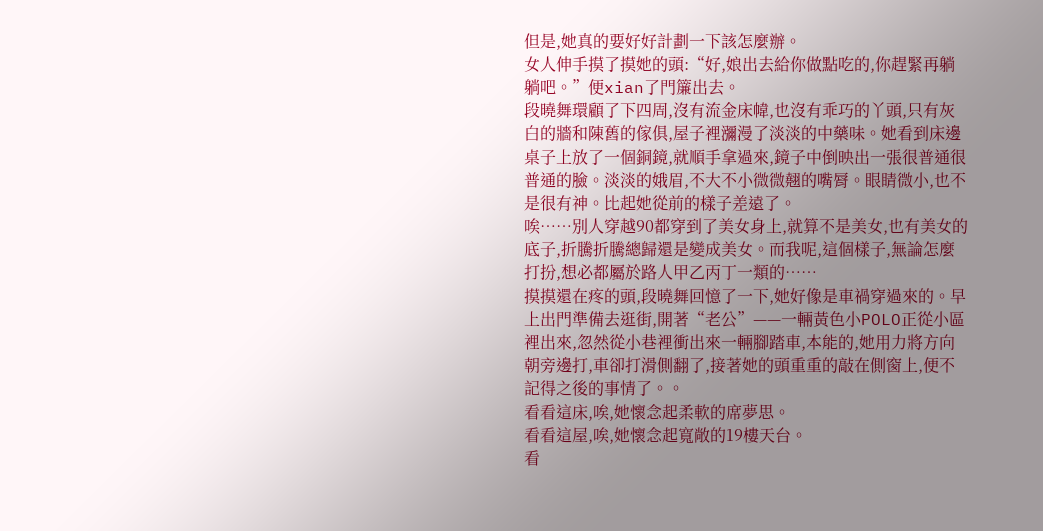但是,她真的要好好計劃一下該怎麼辦。
女人伸手摸了摸她的頭:“好,娘出去給你做點吃的,你趕緊再躺躺吧。”便xian了門簾出去。
段曉舞環顧了下四周,沒有流金床幃,也沒有乖巧的丫頭,只有灰白的牆和陳舊的傢俱,屋子裡瀰漫了淡淡的中藥味。她看到床邊桌子上放了一個銅鏡,就順手拿過來,鏡子中倒映出一張很普通很普通的臉。淡淡的娥眉,不大不小微微翹的嘴脣。眼睛微小,也不是很有神。比起她從前的樣子差遠了。
唉……別人穿越90都穿到了美女身上,就算不是美女,也有美女的底子,折騰折騰總歸還是變成美女。而我呢,這個樣子,無論怎麼打扮,想必都屬於路人甲乙丙丁一類的……
摸摸還在疼的頭,段曉舞回憶了一下,她好像是車禍穿過來的。早上出門準備去逛街,開著“老公”——一輛黃色小POLO正從小區裡出來,忽然從小巷裡衝出來一輛腳踏車,本能的,她用力將方向朝旁邊打,車卻打滑側翻了,接著她的頭重重的敲在側窗上,便不記得之後的事情了。。
看看這床,唉,她懷念起柔軟的席夢思。
看看這屋,唉,她懷念起寬敞的19樓天台。
看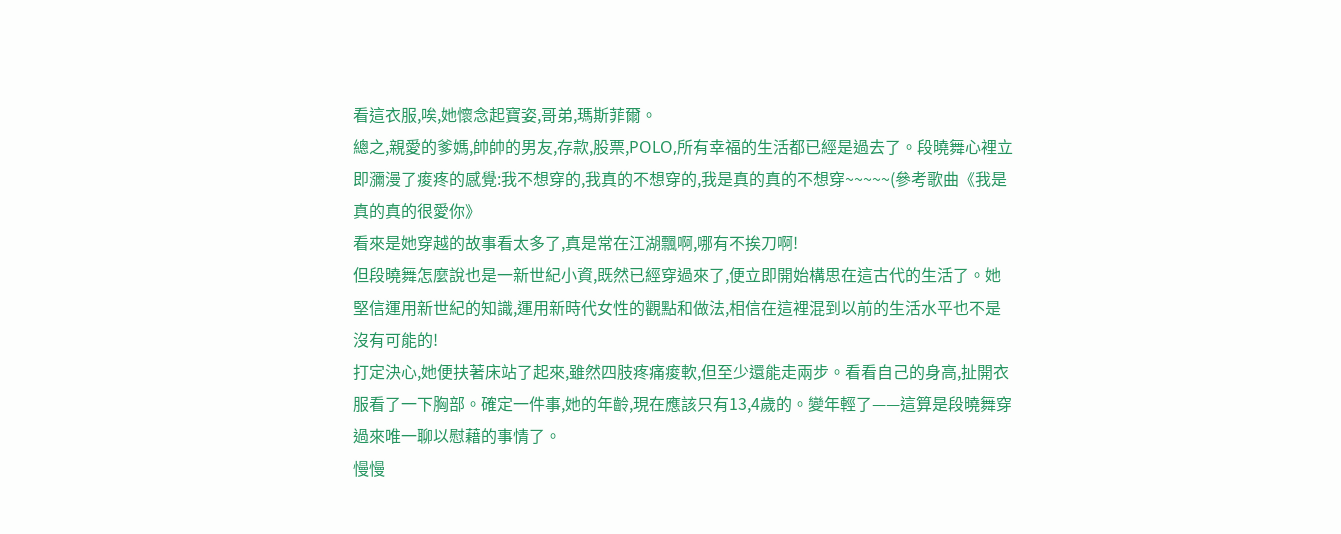看這衣服,唉,她懷念起寶姿,哥弟,瑪斯菲爾。
總之,親愛的爹媽,帥帥的男友,存款,股票,POLO,所有幸福的生活都已經是過去了。段曉舞心裡立即瀰漫了痠疼的感覺:我不想穿的,我真的不想穿的,我是真的真的不想穿~~~~~(參考歌曲《我是真的真的很愛你》
看來是她穿越的故事看太多了,真是常在江湖飄啊,哪有不挨刀啊!
但段曉舞怎麼說也是一新世紀小資,既然已經穿過來了,便立即開始構思在這古代的生活了。她堅信運用新世紀的知識,運用新時代女性的觀點和做法,相信在這裡混到以前的生活水平也不是沒有可能的!
打定決心,她便扶著床站了起來,雖然四肢疼痛痠軟,但至少還能走兩步。看看自己的身高,扯開衣服看了一下胸部。確定一件事,她的年齡,現在應該只有13,4歲的。變年輕了——這算是段曉舞穿過來唯一聊以慰藉的事情了。
慢慢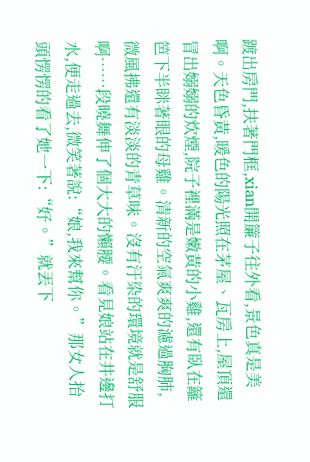踱出房門,扶著門框,xian開簾子往外看,景色真是美啊。天色昏黃,暖色的陽光照在茅屋、瓦房上,屋頂還冒出嫋嫋的炊煙,院子裡滿是嫩黃的小雞,還有臥在籬笆下半眯著眼的母雞。清新的空氣爽爽的濾過胸肺,微風拂還有淡淡的青草味。沒有汙染的環境就是舒服啊……段曉舞伸了個大大的懶腰。看見娘站在井邊打水,便走過去,微笑著說:“娘,我來幫你。”那女人抬頭愣愣的看了她一下:“好。”就丟下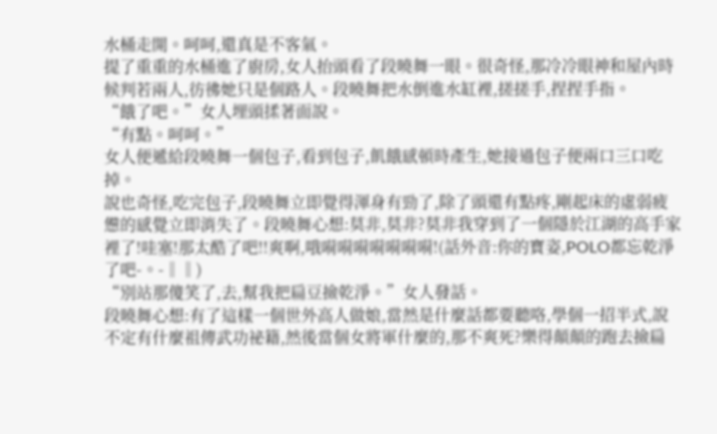水桶走開。呵呵,還真是不客氣。
提了重重的水桶進了廚房,女人抬頭看了段曉舞一眼。很奇怪,那冷冷眼神和屋內時候判若兩人,彷彿她只是個路人。段曉舞把水倒進水缸裡,搓搓手,捏捏手指。
“餓了吧。”女人埋頭揉著面說。
“有點。呵呵。”
女人便遞給段曉舞一個包子,看到包子,飢餓感頓時產生,她接過包子便兩口三口吃掉。
說也奇怪,吃完包子,段曉舞立即覺得渾身有勁了,除了頭還有點疼,剛起床的虛弱疲憊的感覺立即消失了。段曉舞心想:莫非,莫非?莫非我穿到了一個隱於江湖的高手家裡了!哇塞!那太酷了吧!!爽啊,哦嗬嗬嗬嗬嗬嗬嗬!(話外音:你的寶姿,POLO都忘乾淨了吧-。-‖‖)
“別站那傻笑了,去,幫我把扁豆撿乾淨。”女人發話。
段曉舞心想:有了這樣一個世外高人做娘,當然是什麼話都要聽咯,學個一招半式,說不定有什麼祖傳武功祕籍,然後當個女將軍什麼的,那不爽死?樂得顛顛的跑去撿扁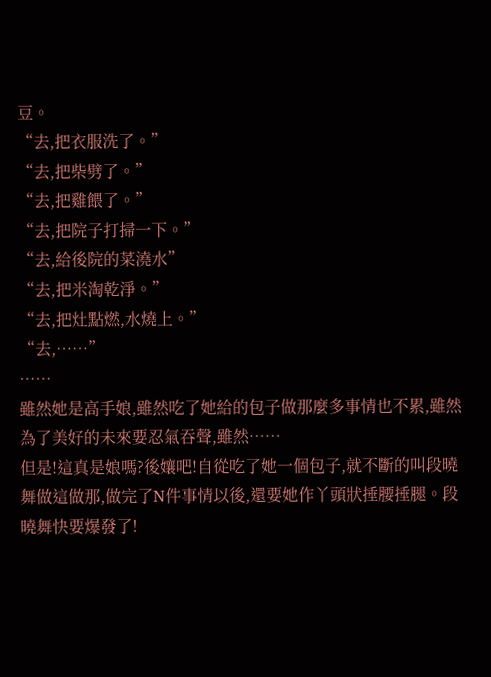豆。
“去,把衣服洗了。”
“去,把柴劈了。”
“去,把雞餵了。”
“去,把院子打掃一下。”
“去,給後院的菜澆水”
“去,把米淘乾淨。”
“去,把灶點燃,水燒上。”
“去,……”
……
雖然她是高手娘,雖然吃了她給的包子做那麼多事情也不累,雖然為了美好的未來要忍氣吞聲,雖然……
但是!這真是娘嗎?後孃吧!自從吃了她一個包子,就不斷的叫段曉舞做這做那,做完了N件事情以後,還要她作丫頭狀捶腰捶腿。段曉舞快要爆發了!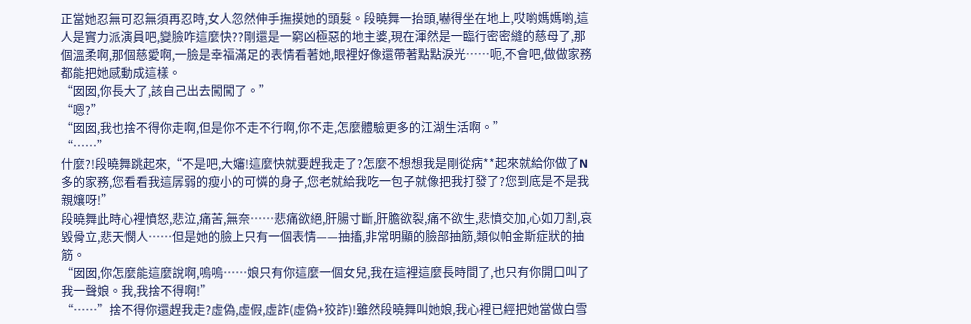正當她忍無可忍無須再忍時,女人忽然伸手撫摸她的頭髮。段曉舞一抬頭,嚇得坐在地上,哎喲媽媽喲,這人是實力派演員吧,變臉咋這麼快??剛還是一窮凶極惡的地主婆,現在渾然是一臨行密密縫的慈母了,那個溫柔啊,那個慈愛啊,一臉是幸福滿足的表情看著她,眼裡好像還帶著點點淚光……呃,不會吧,做做家務都能把她感動成這樣。
“囡囡,你長大了,該自己出去闖闖了。”
“嗯?”
“囡囡,我也捨不得你走啊,但是你不走不行啊,你不走,怎麼體驗更多的江湖生活啊。”
“……”
什麼?!段曉舞跳起來,“不是吧,大嬸!這麼快就要趕我走了?怎麼不想想我是剛從病**起來就給你做了N多的家務,您看看我這孱弱的瘦小的可憐的身子,您老就給我吃一包子就像把我打發了?您到底是不是我親孃呀!”
段曉舞此時心裡憤怒,悲泣,痛苦,無奈……悲痛欲絕,肝腸寸斷,肝膽欲裂,痛不欲生,悲憤交加,心如刀割,哀毀骨立,悲天憫人……但是她的臉上只有一個表情——抽搐,非常明顯的臉部抽筋,類似帕金斯症狀的抽筋。
“囡囡,你怎麼能這麼說啊,嗚嗚……娘只有你這麼一個女兒,我在這裡這麼長時間了,也只有你開口叫了我一聲娘。我,我捨不得啊!”
“……”捨不得你還趕我走?虛偽,虛假,虛詐(虛偽+狡詐)!雖然段曉舞叫她娘,我心裡已經把她當做白雪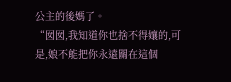公主的後媽了。
“囡囡,我知道你也捨不得孃的,可是,娘不能把你永遠關在這個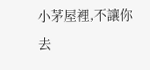小茅屋裡,不讓你去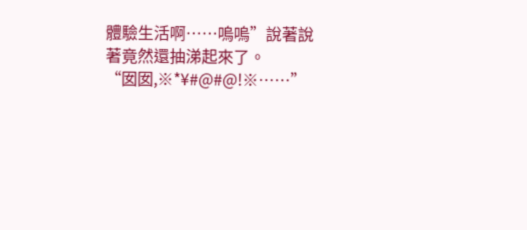體驗生活啊……嗚嗚”說著說著竟然還抽涕起來了。
“囡囡,※*¥#@#@!※……”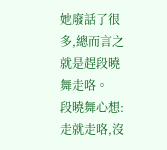她廢話了很多,總而言之就是趕段曉舞走咯。
段曉舞心想:走就走咯,沒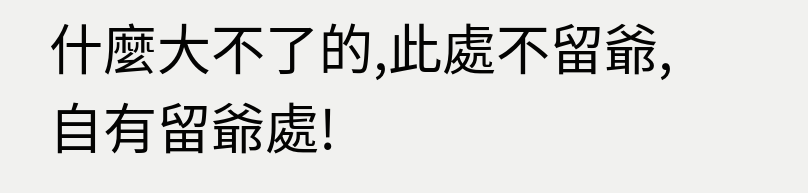什麼大不了的,此處不留爺,自有留爺處!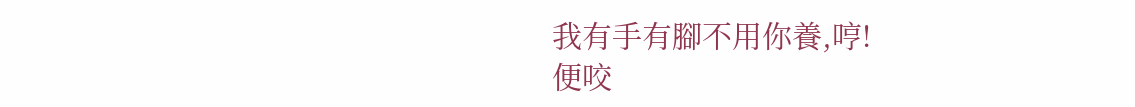我有手有腳不用你養,哼!
便咬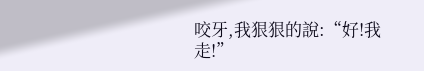咬牙,我狠狠的說:“好!我走!”